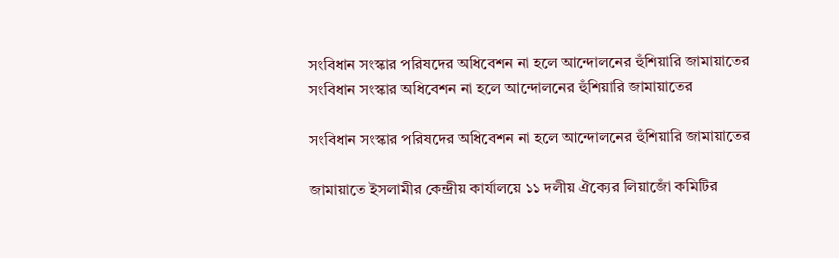সংবিধান সংস্কার পরিষদের অধিবেশন না হলে আন্দোলনের হুঁশিয়ারি জামায়াতের
সংবিধান সংস্কার অধিবেশন না হলে আন্দোলনের হুঁশিয়ারি জামায়াতের

সংবিধান সংস্কার পরিষদের অধিবেশন না হলে আন্দোলনের হুঁশিয়ারি জামায়াতের

জামায়াতে ইসলামীর কেন্দ্রীয় কার্যালয়ে ১১ দলীয় ঐক্যের লিয়াজোঁ কমিটির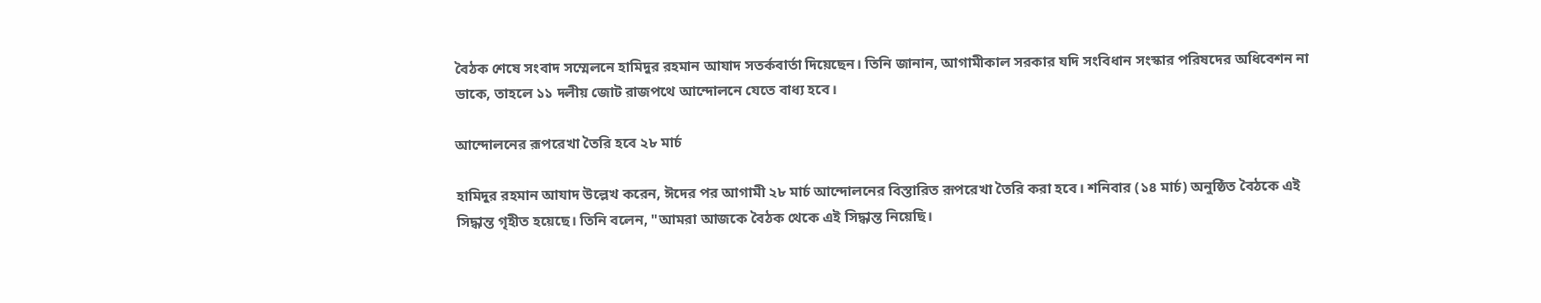বৈঠক শেষে সংবাদ সম্মেলনে হামিদুর রহমান আযাদ সতর্কবার্তা দিয়েছেন। তিনি জানান, আগামীকাল সরকার যদি সংবিধান সংস্কার পরিষদের অধিবেশন না ডাকে, তাহলে ১১ দলীয় জোট রাজপথে আন্দোলনে যেতে বাধ্য হবে।

আন্দোলনের রূপরেখা তৈরি হবে ২৮ মার্চ

হামিদুর রহমান আযাদ উল্লেখ করেন, ঈদের পর আগামী ২৮ মার্চ আন্দোলনের বিস্তারিত রূপরেখা তৈরি করা হবে। শনিবার (১৪ মার্চ) অনুষ্ঠিত বৈঠকে এই সিদ্ধান্ত গৃহীত হয়েছে। তিনি বলেন, "আমরা আজকে বৈঠক থেকে এই সিদ্ধান্ত নিয়েছি।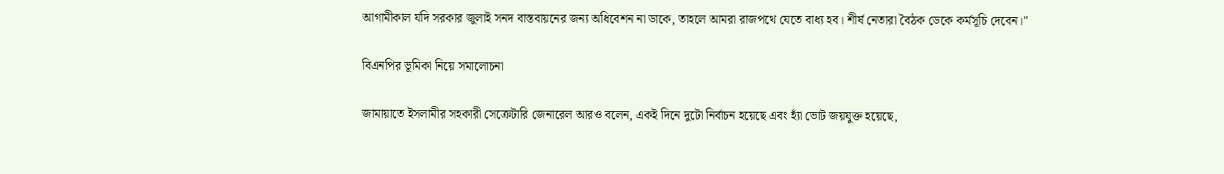আগামীকাল যদি সরকার জুলাই সনদ বাস্তবায়নের জন্য অধিবেশন না ডাকে, তাহলে আমরা রাজপথে যেতে বাধ্য হব। শীর্ষ নেতারা বৈঠক ডেকে কর্মসূচি দেবেন।"

বিএনপির ভূমিকা নিয়ে সমালোচনা

জামায়াতে ইসলামীর সহকারী সেক্রেটারি জেনারেল আরও বলেন, একই দিনে দুটো নির্বাচন হয়েছে এবং হ্যাঁ ভোট জয়যুক্ত হয়েছে,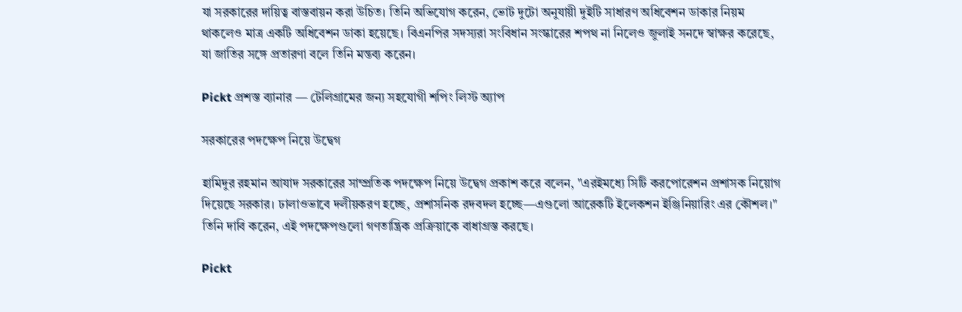যা সরকারের দায়িত্ব বাস্তবায়ন করা উচিত। তিনি অভিযোগ করেন, ভোট দুটো অনুযায়ী দুইটি সাধারণ অধিবেশন ডাকার নিয়ম থাকলেও মাত্র একটি অধিবেশন ডাকা হয়েছে। বিএনপির সদস্যরা সংবিধান সংস্কারের শপথ না নিলেও জুলাই সনদে স্বাক্ষর করেছে, যা জাতির সঙ্গে প্রতারণা বলে তিনি মন্তব্য করেন।

Pickt প্রশস্ত ব্যানার — টেলিগ্রামের জন্য সহযোগী শপিং লিস্ট অ্যাপ

সরকারের পদক্ষেপ নিয়ে উদ্বেগ

হামিদুর রহমান আযাদ সরকারের সাম্প্রতিক পদক্ষেপ নিয়ে উদ্বেগ প্রকাশ করে বলেন, "এরইমধ্যে সিটি করপোরেশন প্রশাসক নিয়োগ দিয়েছে সরকার। ঢালাওভাবে দলীয়করণ হচ্ছে, প্রশাসনিক রদবদল হচ্ছে—এগুলো আরেকটি ইলেকশন ইঞ্জিনিয়ারিং এর কৌশল।" তিনি দাবি করেন, এই পদক্ষেপগুলো গণতান্ত্রিক প্রক্রিয়াকে বাধাগ্রস্ত করছে।

Pickt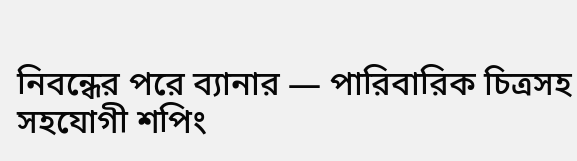নিবন্ধের পরে ব্যানার — পারিবারিক চিত্রসহ সহযোগী শপিং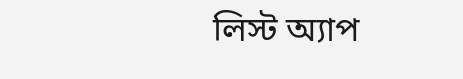লিস্ট অ্যাপ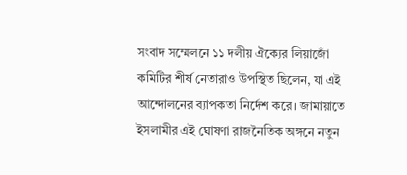সংবাদ সম্মেলনে ১১ দলীয় ঐক্যের লিয়াজোঁ কমিটির শীর্ষ নেতারাও উপস্থিত ছিলেন, যা এই আন্দোলনের ব্যাপকতা নির্দেশ করে। জামায়াতে ইসলামীর এই ঘোষণা রাজনৈতিক অঙ্গনে নতুন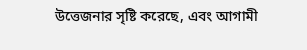উত্তেজনার সৃষ্টি করেছে, এবং আগামী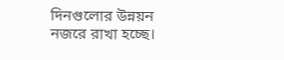দিনগুলোর উন্নয়ন নজরে রাখা হচ্ছে।